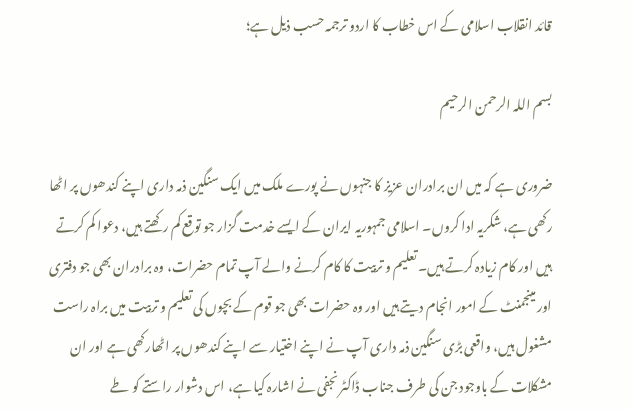قائد انقلاب اسلامی کے اس خطاب کا اردو ترجمہ حسب ذیل ہے؛

بسم اللہ الرحمن الرحیم

ضروری ہے کہ میں ان برادران عزیز کا جنہوں نے پورے ملک میں ایک سنگین ذمہ داری اپنے کندھوں پر اٹھا رکھی ہے، شکریہ ادا کروں۔ اسلامی جمہوریہ ایران کے ایسے خدمت گزار جو توقع کم رکھتے ہیں، دعوا کم کرتے ہیں اور کام زیادہ کرتے ہیں۔ تعلیم و تربیت کا کام کرنے والے آپ تمام حضرات، وہ برادران بھی جو دفتری اور مینجمنٹ کے امور انجام دیتے ہیں اور وہ حضرات بھی جو قوم کے بچوں کی تعلیم و تربیت میں براہ راست مشغول ہیں، واقعی بڑی سنگین ذمہ داری آپ نے اپنے اختیار سے اپنے کندھوں پر اٹھارکھی ہے اور ان مشکلات کے باوجود جن کی طرف جناب ڈاکٹر نجفی نے اشارہ کیا ہے، اس دشوار راستے کو طے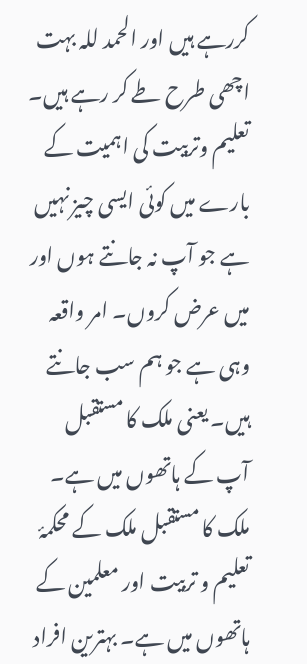کررہے ہیں اور الحمد للہ بہت اچھی طرح طے کر رہے ہیں۔
تعلیم وتربیت کی اہمیت کے بارے میں کوئی ایسی چیز نہیں ہے جو آپ نہ جانتے ہوں اور میں عرض کروں۔ امر واقعہ وہی ہے جو ہم سب جانتے ہیں۔ یعنی ملک کا مستقبل آپ کے ہاتھوں میں ہے۔ ملک کا مستقبل ملک کے محکمۂ تعلیم و تربیت اور معلمین کے ہاتھوں میں ہے۔ بہترین افراد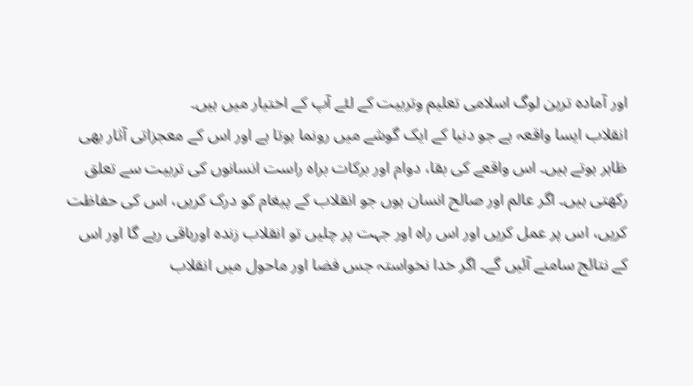اور آمادہ ترین لوگ اسلامی تعلیم وتربیت کے لئے آپ کے اختیار میں ہیں۔
انقلاب ایسا واقعہ ہے جو دنیا کے ایک گوشے میں رونما ہوتا ہے اور اس کے معجزاتی آثار بھی ظاہر ہوتے ہیں۔ اس واقعے کی بقا، دوام اور برکات براہ راست انسانوں کی تربیت سے تعلق رکھتی ہیں۔ اگر عالم اور صالح انسان ہوں جو انقلاب کے پیغام کو درک کریں، اس کی حفاظت کریں، اس پر عمل کریں اور اس راہ اور جہت پر چلیں تو انقلاب زندہ اورباقی رہے گا اور اس کے نتائج سامنے آئیں گے۔ اگر خدا نخواستہ جس فضا اور ماحول میں انقلاب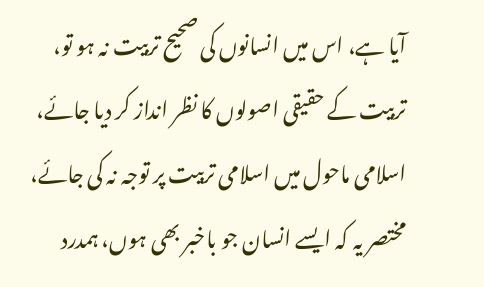آیا ہے، اس میں انسانوں کی صحیح تربیت نہ ہو تو، تربیت کے حقیقی اصولوں کا نظر انداز کر دیا جائے، اسلامی ماحول میں اسلامی تربیت پر توجہ نہ کی جائے، مختصر یہ کہ ایسے انسان جو باخبر بھی ہوں، ہمدرد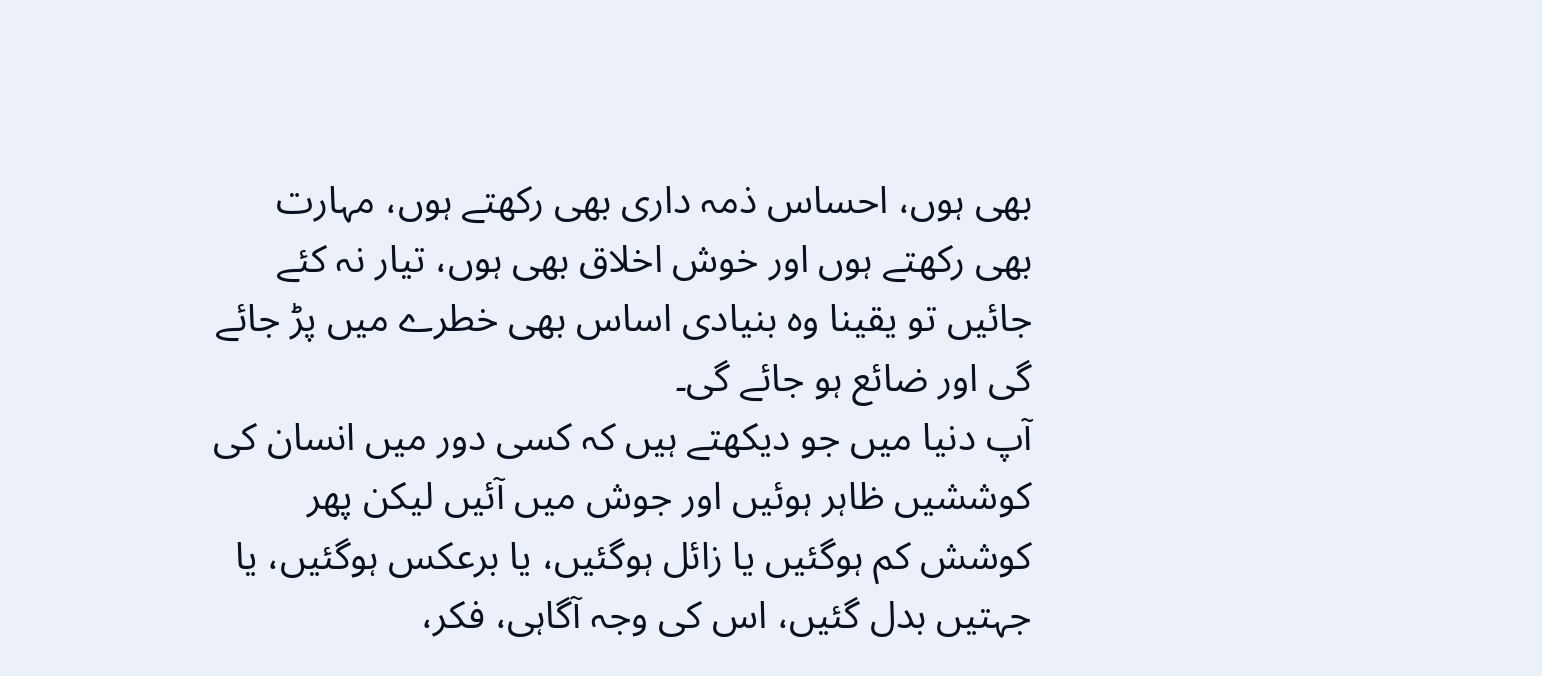بھی ہوں، احساس ذمہ داری بھی رکھتے ہوں، مہارت بھی رکھتے ہوں اور خوش اخلاق بھی ہوں، تیار نہ کئے جائیں تو یقینا وہ بنیادی اساس بھی خطرے میں پڑ جائے گی اور ضائع ہو جائے گی۔
آپ دنیا میں جو دیکھتے ہیں کہ کسی دور میں انسان کی کوششیں ظاہر ہوئیں اور جوش میں آئیں لیکن پھر کوشش کم ہوگئیں یا زائل ہوگئیں، یا برعکس ہوگئیں، یا جہتیں بدل گئیں، اس کی وجہ آگاہی، فکر،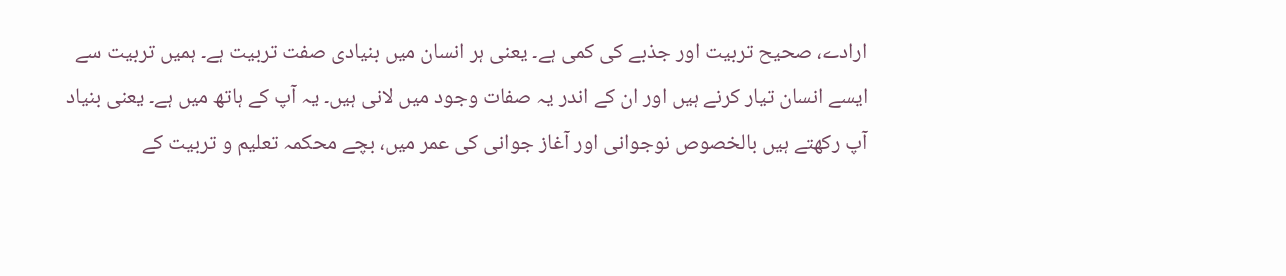ارادے، صحیح تربیت اور جذبے کی کمی ہے۔ یعنی ہر انسان میں بنیادی صفت تربیت ہے۔ ہمیں تربیت سے ایسے انسان تیار کرنے ہیں اور ان کے اندر یہ صفات وجود میں لانی ہیں۔ یہ آپ کے ہاتھ میں ہے۔ یعنی بنیاد آپ رکھتے ہیں بالخصوص نوجوانی اور آغاز جوانی کی عمر میں، بچے محکمہ تعلیم و تربیت کے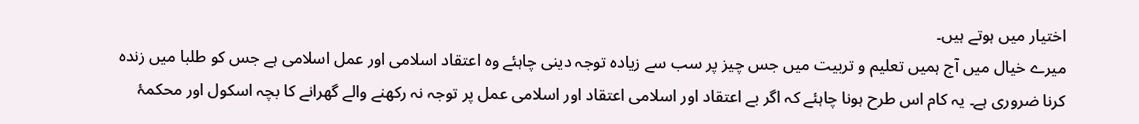اختیار میں ہوتے ہیں۔
میرے خیال میں آج ہمیں تعلیم و تربیت میں جس چیز پر سب سے زیادہ توجہ دینی چاہئے وہ اعتقاد اسلامی اور عمل اسلامی ہے جس کو طلبا میں زندہ کرنا ضروری ہے۔ یہ کام اس طرح ہونا چاہئے کہ اگر بے اعتقاد اور اسلامی اعتقاد اور اسلامی عمل پر توجہ نہ رکھنے والے گھرانے کا بچہ اسکول اور محکمۂ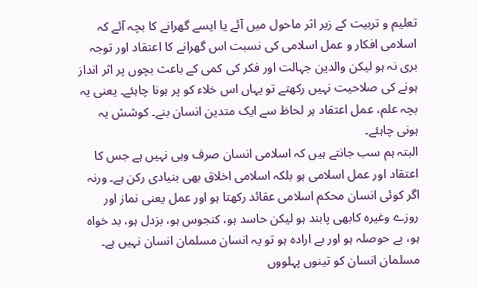تعلیم و تربیت کے زیر اثر ماحول میں آئے یا ایسے گھرانے کا بچہ آئے کہ اسلامی افکار و عمل اسلامی کی نسبت اس گھرانے کا اعتقاد اور توجہ بری نہ ہو لیکن والدین جہالت اور فکر کی کمی کے باعث بچوں پر اثر انداز ہونے کی صلاحیت نہیں رکھتے تو یہاں اس خلاء کو پر ہونا چاہئے۔ یعنی یہ بچہ علم، عمل اعتقاد ہر لحاظ سے ایک متدین انسان بنے۔ کوشش یہ ہونی چاہئے۔
البتہ ہم سب جانتے ہیں کہ اسلامی انسان صرف وہی نہیں ہے جس کا اعتقاد اور عمل اسلامی ہو بلکہ اسلامی اخلاق بھی بنیادی رکن ہے۔ ورنہ اگر کوئی انسان محکم اسلامی عقائد رکھتا ہو اور عمل یعنی نماز اور روزے وغیرہ کابھی پابند ہو لیکن حاسد ہو، کنجوس ہو، بزدل ہو، بد خواہ ہو، بے حوصلہ ہو اور بے ارادہ ہو تو یہ انسان مسلمان انسان نہیں ہے۔ مسلمان انسان کو تینوں پہلووں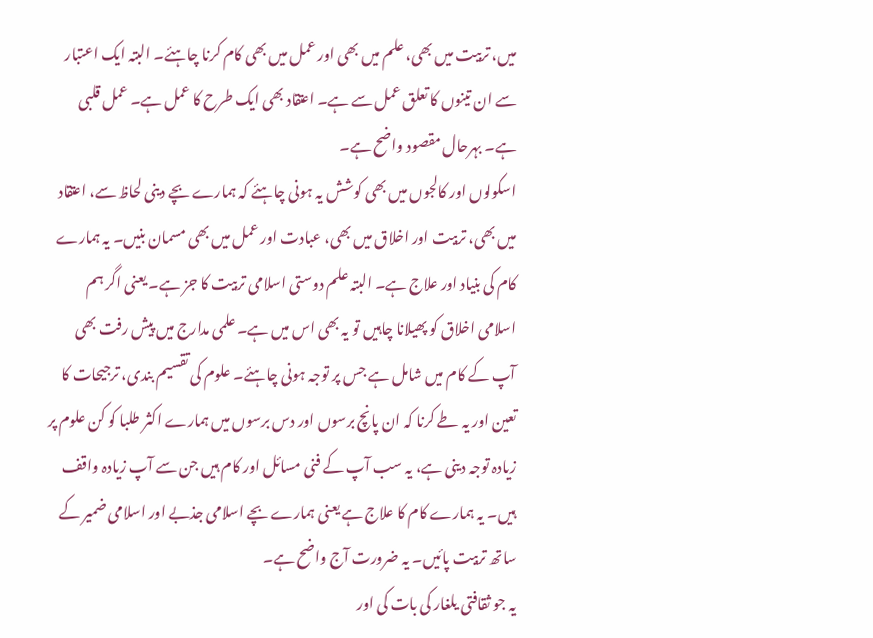میں، تربیت میں بھی، علم میں بھی اور عمل میں بھی کام کرنا چاہئے۔ البتہ ایک اعتبار سے ان تینوں کا تعلق عمل سے ہے۔ اعتقاد بھی ایک طرح کا عمل ہے۔ عمل قلبی ہے۔ بہرحال مقصود واضح ہے۔
اسکولوں اور کالجوں میں بھی کوشش یہ ہونی چاہئے کہ ہمارے بچے دینی لحاظ سے، اعتقاد میں بھی، تربیت اور اخلاق میں بھی، عبادت اور عمل میں بھی مسمان بنیں۔ یہ ہمارے کام کی بنیاد اور علاج ہے۔ البتہ علم دوستی اسلامی تربیت کا جز ہے۔ یعنی اگر ہم اسلامی اخلاق کو پھیلانا چاہیں تو یہ بھی اس میں ہے۔ علمی مدارج میں پیش رفت بھی آپ کے کام میں شامل ہے جس پر توجہ ہونی چاہئے۔ علوم کی تقسیم بندی، ترجیحات کا تعین اور یہ طے کرنا کہ ان پانچ برسوں اور دس برسوں میں ہمارے اکثر طلبا کو کن علوم پر زیادہ توجہ دینی ہے، یہ سب آپ کے فنی مسائل اور کام ہیں جن سے آپ زیادہ واقف ہیں۔ یہ ہمارے کام کا علاج ہے یعنی ہمارے بچے اسلامی جذبے اور اسلامی ضمیر کے ساتھ تربیت پائیں۔ یہ ضرورت آج واضح ہے۔
یہ جو ثقافتی یلغار کی بات کی اور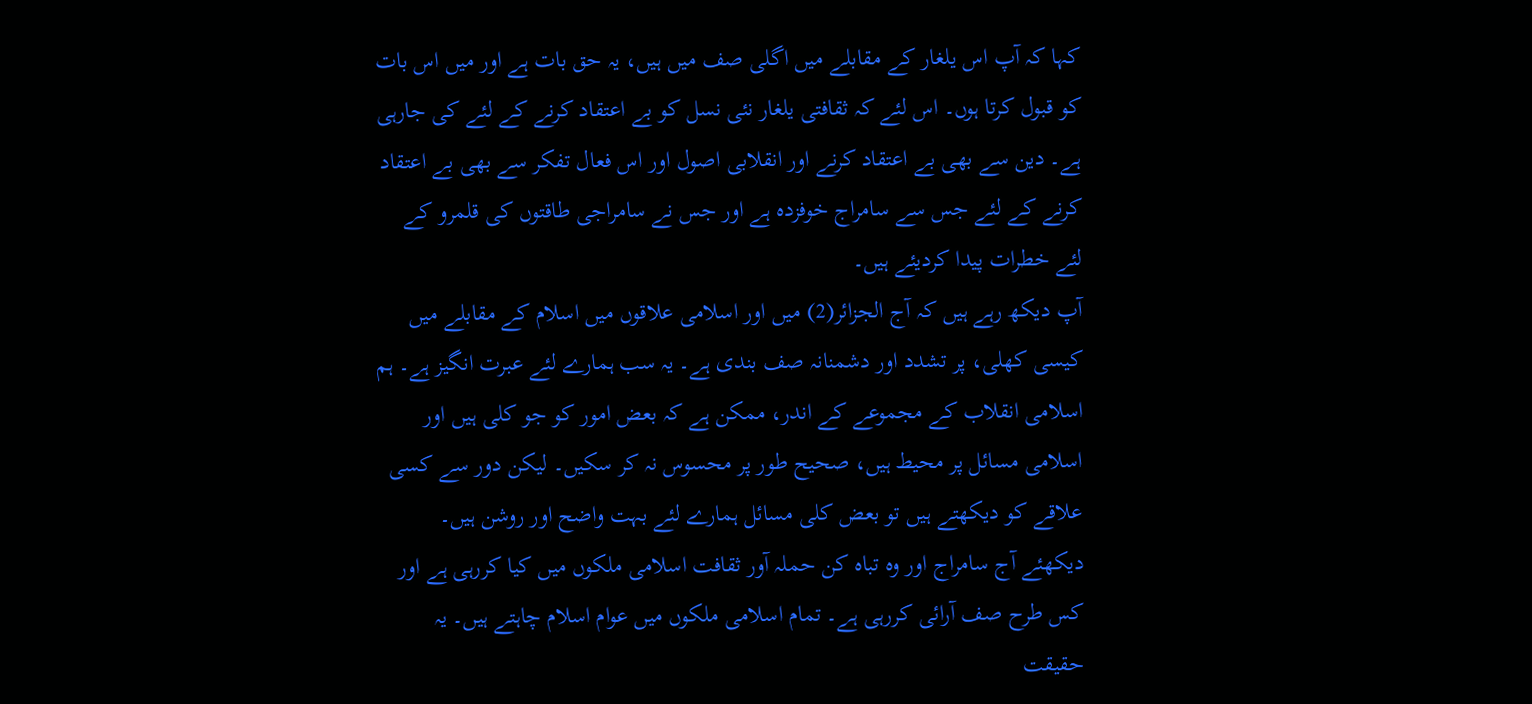کہا کہ آپ اس یلغار کے مقابلے میں اگلی صف میں ہیں، یہ حق بات ہے اور میں اس بات کو قبول کرتا ہوں۔ اس لئے کہ ثقافتی یلغار نئی نسل کو بے اعتقاد کرنے کے لئے کی جارہی ہے۔ دین سے بھی بے اعتقاد کرنے اور انقلابی اصول اور اس فعال تفکر سے بھی بے اعتقاد کرنے کے لئے جس سے سامراج خوفزدہ ہے اور جس نے سامراجی طاقتوں کی قلمرو کے لئے خطرات پیدا کردیئے ہیں۔
آپ دیکھ رہے ہیں کہ آج الجزائر(2) میں اور اسلامی علاقوں میں اسلام کے مقابلے میں کیسی کھلی، پر تشدد اور دشمنانہ صف بندی ہے۔ یہ سب ہمارے لئے عبرت انگیز ہے۔ ہم اسلامی انقلاب کے مجموعے کے اندر، ممکن ہے کہ بعض امور کو جو کلی ہیں اور اسلامی مسائل پر محیط ہیں، صحیح طور پر محسوس نہ کر سکیں۔ لیکن دور سے کسی علاقے کو دیکھتے ہیں تو بعض کلی مسائل ہمارے لئے بہت واضح اور روشن ہیں۔
دیکھئے آج سامراج اور وہ تباہ کن حملہ آور ثقافت اسلامی ملکوں میں کیا کررہی ہے اور کس طرح صف آرائی کررہی ہے۔ تمام اسلامی ملکوں میں عوام اسلام چاہتے ہیں۔ یہ حقیقت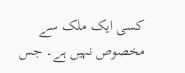کسی ایک ملک سے مخصوص نہیں ہے۔ جس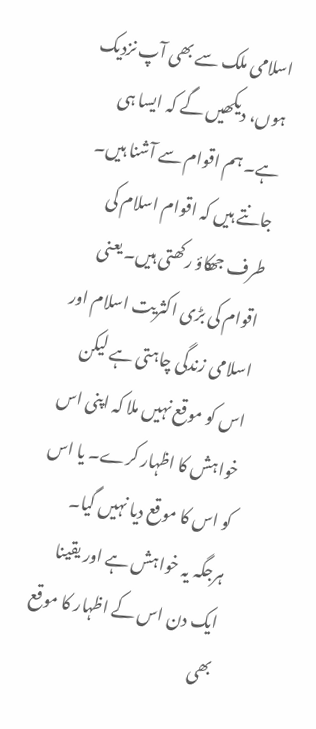اسلامی ملک سے بھی آپ نزدیک ہوں، دیکھیں گے کہ ایسا ہی ہے۔ ہم اقوام سے آشنا ہیں۔ جانتے ہیں کہ اقوام اسلام کی طرف جھکاؤ رکھتی ہیں۔ یعنی اقوام کی بڑی اکثریت اسلام اور اسلامی زندگی چاہتی ہے لیکن اس کو موقع نہیں ملا کہ اپنی اس خواہش کا اظہار کرے۔ یا اس کو اس کا موقع دیا نہیں گیا۔ ہرجگہ یہ خواہش ہے اور یقینا ایک دن اس کے اظہار کا موقع بھی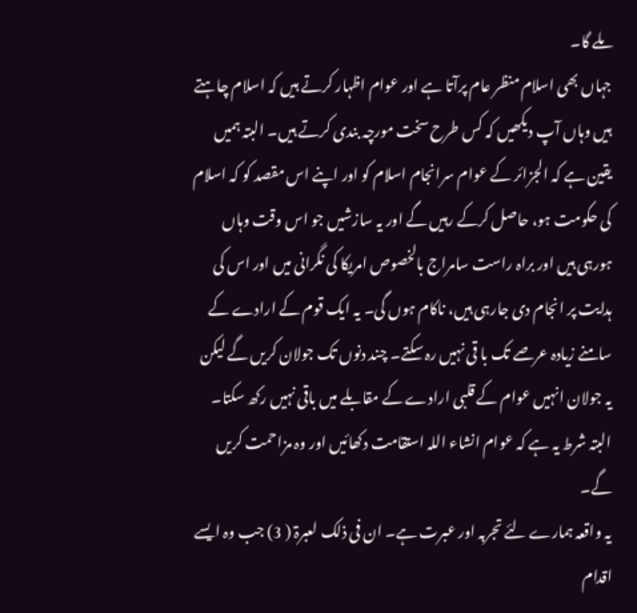ملے گا۔
جہاں بھی اسلام منظر عام پرآتا ہے اور عوام اظہار کرتے ہیں کہ اسلام چاہتے ہیں وہاں آپ دیکھیں کہ کس طرح سخت مورچہ بندی کرتے ہیں۔ البتہ ہمیں یقین ہے کہ الجزائر کے عوام سرانجام اسلام کو اور اپنے اس مقصد کو کہ اسلام کی حکومت ہو، حاصل کرکے رہیں گے اور یہ سازشیں جو اس وقت وہاں ہورہی ہیں اور براہ راست سامراج بالخصوص امریکا کی نگرانی میں اور اس کی ہدایت پر انجام دی جارہی ہیں، ناکام ہوں گی۔ یہ ایک قوم کے ارادے کے سامنے زیادہ عرصے تک با قی نہیں رہ سکتے۔ چند دنوں تک جولان کریں گے لیکن یہ جولان انہیں عوام کے قلبی ارادے کے مقابلے میں باقی نہیں رکھ سکتا۔ البتہ شرط یہ ہے کہ عوام انشاء اللہ استقامت دکھائیں اور وہ مزاحمت کریں گے۔
یہ واقعہ ہمارے لئے تجربہ اور عبرت ہے۔ ان فی ذلک لعبرۃ ( 3) جب وہ ایسے اقدام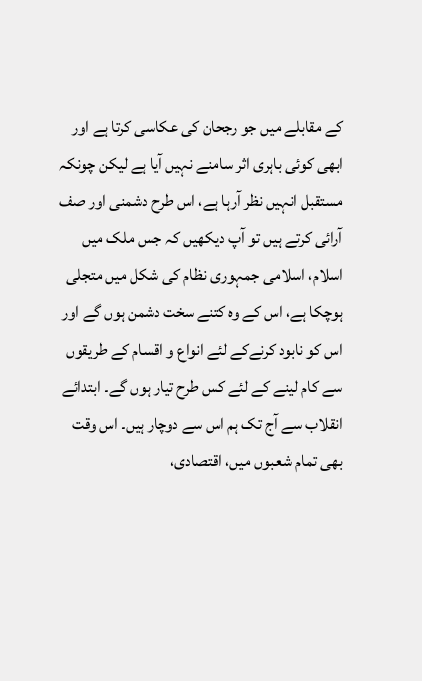کے مقابلے میں جو رجحان کی عکاسی کرتا ہے اور ابھی کوئی باہری اثر سامنے نہیں آیا ہے لیکن چونکہ مستقبل انہیں نظر آرہا ہے، اس طرح دشمنی اور صف آرائی کرتے ہیں تو آپ دیکھیں کہ جس ملک میں اسلام، اسلامی جمہوری نظام کی شکل میں متجلی ہوچکا ہے، اس کے وہ کتنے سخت دشمن ہوں گے اور اس کو نابود کرنےکے لئے انواع و اقسام کے طریقوں سے کام لینے کے لئے کس طرح تیار ہوں گے۔ ابتدائے انقلاب سے آج تک ہم اس سے دوچار ہیں۔ اس وقت بھی تمام شعبوں میں، اقتصادی،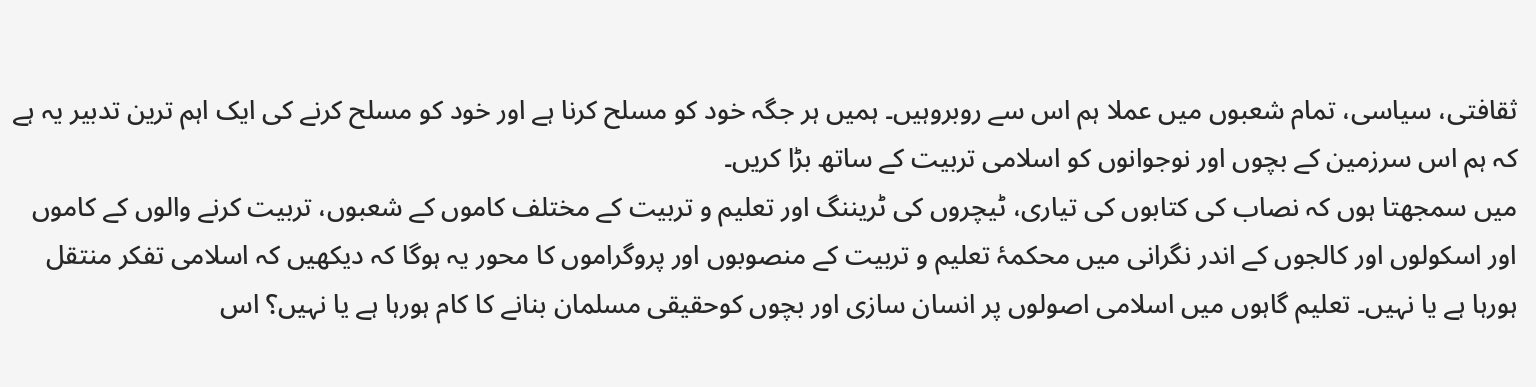ثقافتی، سیاسی، تمام شعبوں میں عملا ہم اس سے روبروہیں۔ ہمیں ہر جگہ خود کو مسلح کرنا ہے اور خود کو مسلح کرنے کی ایک اہم ترین تدبیر یہ ہے کہ ہم اس سرزمین کے بچوں اور نوجوانوں کو اسلامی تربیت کے ساتھ بڑا کریں۔
میں سمجھتا ہوں کہ نصاب کی کتابوں کی تیاری، ٹیچروں کی ٹریننگ اور تعلیم و تربیت کے مختلف کاموں کے شعبوں، تربیت کرنے والوں کے کاموں اور اسکولوں اور کالجوں کے اندر نگرانی میں محکمۂ تعلیم و تربیت کے منصوبوں اور پروگراموں کا محور یہ ہوگا کہ دیکھیں کہ اسلامی تفکر منتقل ہورہا ہے یا نہیں۔ تعلیم گاہوں میں اسلامی اصولوں پر انسان سازی اور بچوں کوحقیقی مسلمان بنانے کا کام ہورہا ہے یا نہیں؟ اس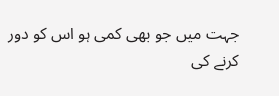جہت میں جو بھی کمی ہو اس کو دور کرنے کی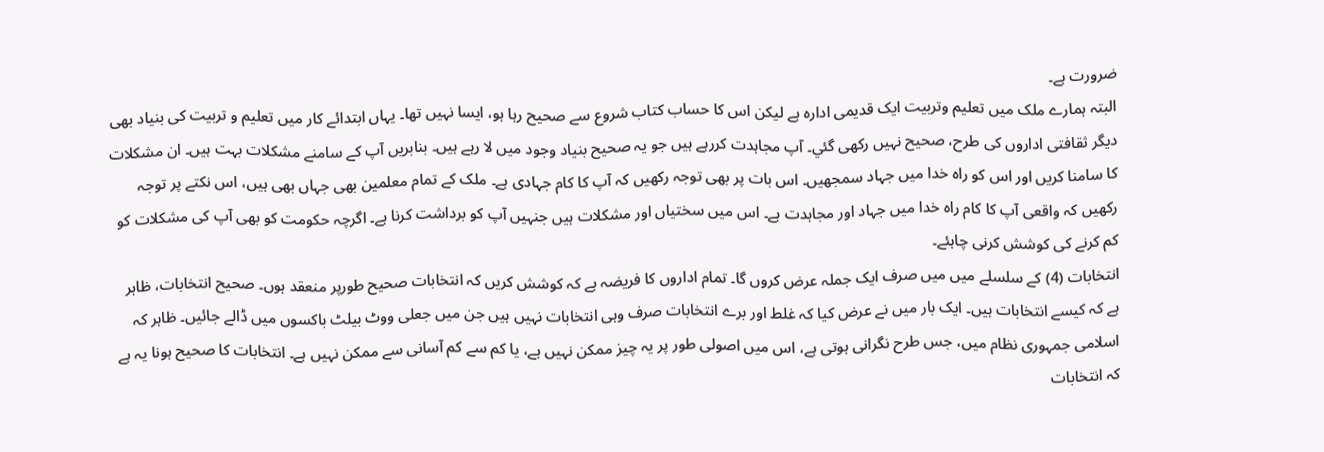ضرورت ہے۔
البتہ ہمارے ملک میں تعلیم وتربیت ایک قدیمی ادارہ ہے لیکن اس کا حساب کتاب شروع سے صحیح رہا ہو، ایسا نہیں تھا۔ یہاں ابتدائے کار میں تعلیم و تربیت کی بنیاد بھی دیگر ثقافتی اداروں کی طرح، صحیح نہیں رکھی گئي۔ آپ مجاہدت کررہے ہیں جو یہ صحیح بنیاد وجود میں لا رہے ہیں۔ بنابریں آپ کے سامنے مشکلات بہت ہیں۔ ان مشکلات کا سامنا کریں اور اس کو راہ خدا میں جہاد سمجھیں۔ اس بات پر بھی توجہ رکھیں کہ آپ کا کام جہادی ہے۔ ملک کے تمام معلمین بھی جہاں بھی ہیں، اس نکتے پر توجہ رکھیں کہ واقعی آپ کا کام راہ خدا میں جہاد اور مجاہدت ہے۔ اس میں سختیاں اور مشکلات ہیں جنہیں آپ کو برداشت کرنا ہے۔ اگرچہ حکومت کو بھی آپ کی مشکلات کو کم کرنے کی کوشش کرنی چاہئے۔
انتخابات (4) کے سلسلے میں میں صرف ایک جملہ عرض کروں گا۔ تمام اداروں کا فریضہ ہے کہ کوشش کریں کہ انتخابات صحیح طورپر منعقد ہوں۔ صحیح انتخابات، ظاہر ہے کہ کیسے انتخابات ہیں۔ ایک بار میں نے عرض کیا کہ غلط اور برے انتخابات صرف وہی انتخابات نہیں ہیں جن میں جعلی ووٹ بیلٹ باکسوں میں ڈالے جائیں۔ ظاہر کہ اسلامی جمہوری نظام میں، جس طرح نگرانی ہوتی ہے، اس میں اصولی طور پر یہ چیز ممکن نہیں ہے، یا کم سے کم آسانی سے ممکن نہیں ہے۔ انتخابات کا صحیح ہونا یہ ہے کہ انتخابات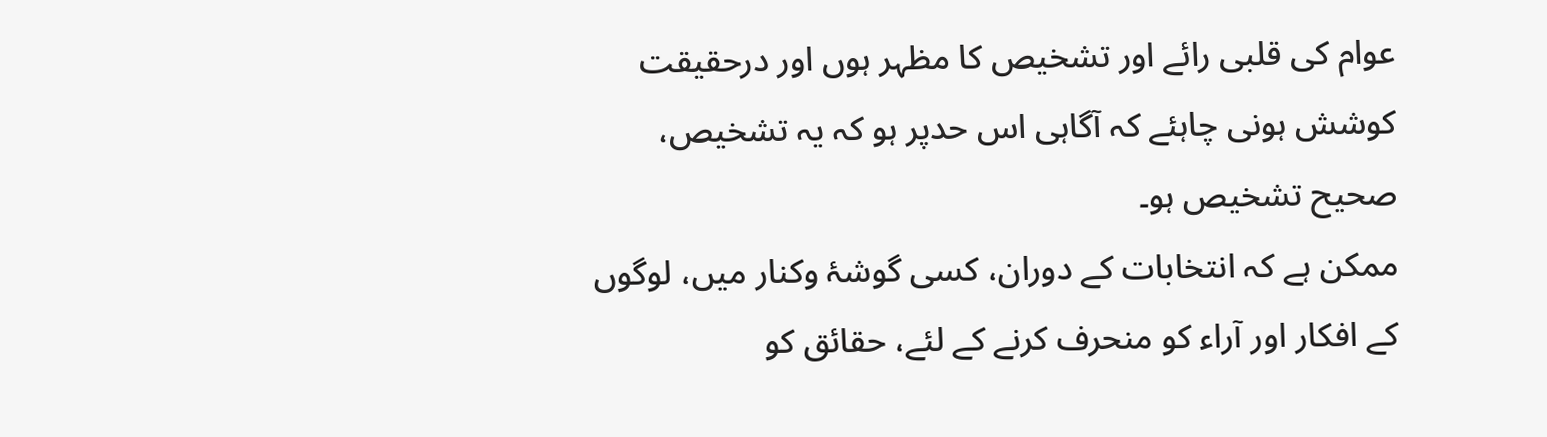عوام کی قلبی رائے اور تشخیص کا مظہر ہوں اور درحقیقت کوشش ہونی چاہئے کہ آگاہی اس حدپر ہو کہ یہ تشخیص، صحیح تشخیص ہو۔
ممکن ہے کہ انتخابات کے دوران، کسی گوشۂ وکنار میں، لوگوں کے افکار اور آراء کو منحرف کرنے کے لئے، حقائق کو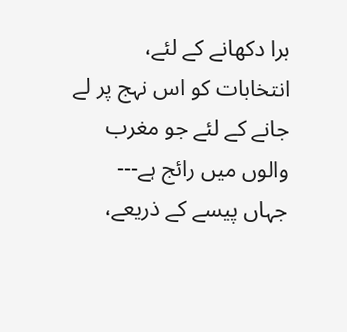برا دکھانے کے لئے، انتخابات کو اس نہج پر لے جانے کے لئے جو مغرب والوں میں رائج ہے--- جہاں پیسے کے ذریعے،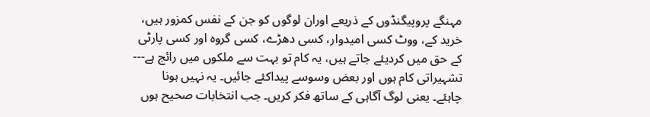مہنگے پروپیگنڈوں کے ذریعے اوران لوگوں کو جن کے نفس کمزور ہیں، خرید کے، ووٹ کسی امیدوار، کسی دھڑے، کسی گروہ اور کسی پارٹی کے حق میں کردیئے جاتے ہیں، یہ کام تو بہت سے ملکوں میں رائج ہے--- تشہیراتی کام ہوں اور بعض وسوسے پیداکئے جائیں۔ یہ نہیں ہونا چاہئے۔ یعنی لوگ آگاہی کے ساتھ فکر کریں۔ جب انتخابات صحیح ہوں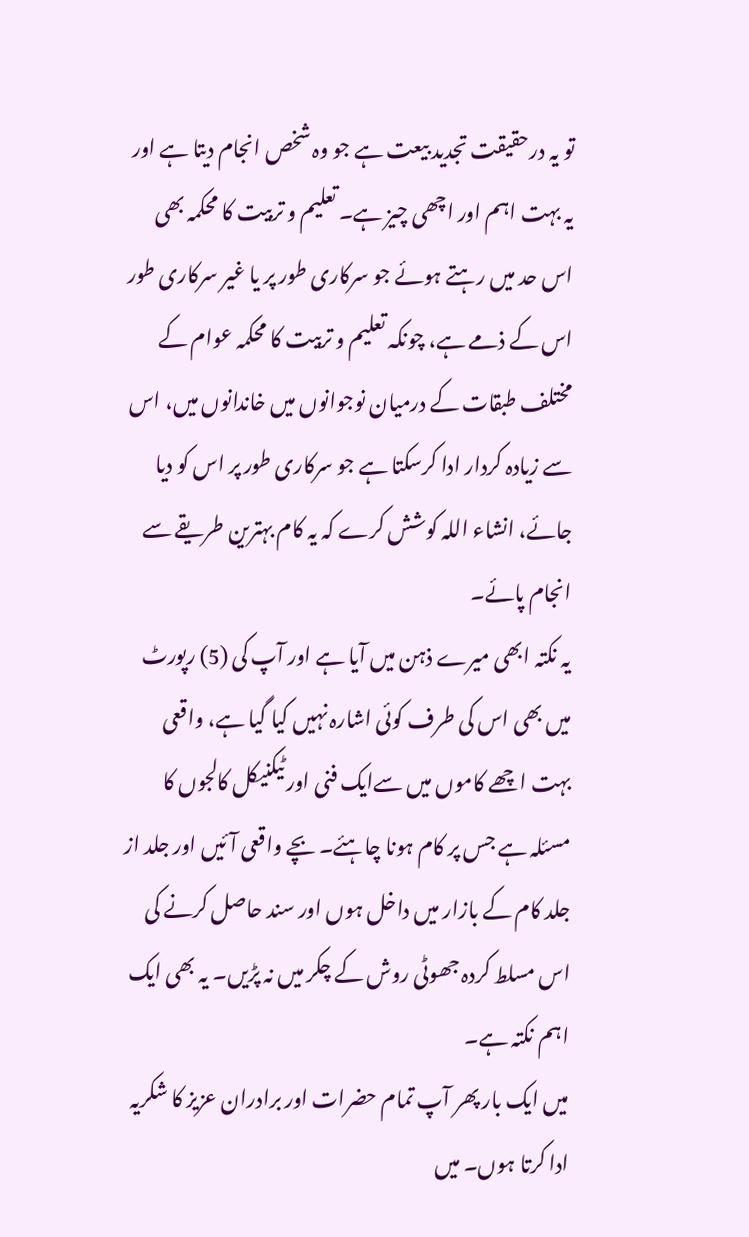تو یہ درحقیقت تجدید بیعت ہے جو وہ شخص انجام دیتا ہے اور یہ بہت اہم اور اچھی چیز ہے۔ تعلیم و تربیت کا محکمہ بھی اس حد میں رہتے ہوئے جو سرکاری طور پر یا غیر سرکاری طور اس کے ذمے ہے، چونکہ تعلیم و تربیت کا محکمہ عوام کے مختلف طبقات کے درمیان نوجوانوں میں خاندانوں میں، اس سے زیادہ کردار ادا کرسکتا ہے جو سرکاری طور پر اس کو دیا جائے، انشاء اللہ کوشش کرے کہ یہ کام بہترین طریقے سے انجام پائے۔
یہ نکتہ ابھی میرے ذہن میں آیا ہے اور آپ کی (5) رپورٹ میں بھی اس کی طرف کوئی اشارہ نہیں کیا گیا ہے، واقعی بہت اچھے کاموں میں سےایک فنی اور ٹیکنیکل کالجوں کا مسئلہ ہے جس پر کام ہونا چاہئے۔ بچے واقعی آئیں اور جلد از جلد کام کے بازار میں داخل ہوں اور سند حاصل کرنے کی اس مسلط کردہ جھوٹی روش کے چکر میں نہ پڑیں۔ یہ بھی ایک اہم نکتہ ہے۔
میں ایک بار پھر آپ تمام حضرات اور برادران عزیز کا شکریہ ادا کرتا ہوں۔ میں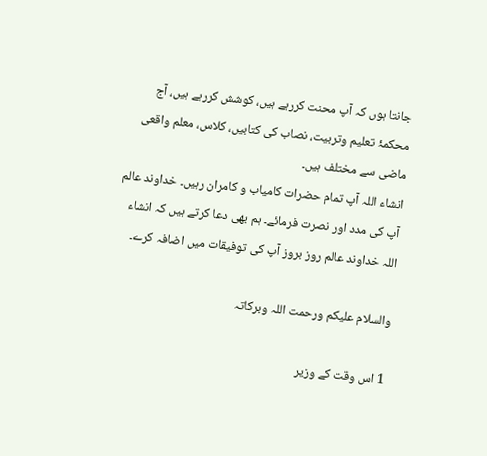جانتا ہوں کہ آپ محنت کررہے ہیں، کوشش کررہے ہیں، آج محکمۂ تعلیم وتربیت، نصاب کی کتابیں، کلاس، معلم واقعی ماضی سے مختلف ہیں۔
انشاء اللہ آپ تمام حضرات کامیاب و کامران رہیں۔ خداوند عالم آپ کی مدد اور نصرت فرمائے۔ ہم بھی دعا کرتے ہیں کہ انشاء اللہ خداوند عالم روز بروز آپ کی توفیقات میں اضافہ کرے۔

والسلام علیکم ورحمت اللہ وبرکاتہ

1 اس وقت کے وزیر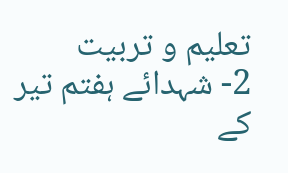تعلیم و تربیت
2- شہدائے ہفتم تیر کے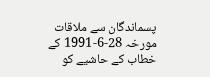پسماندگان سے ملاقات مورخہ 28-6-1991 کے خطاب کے حاشیے کو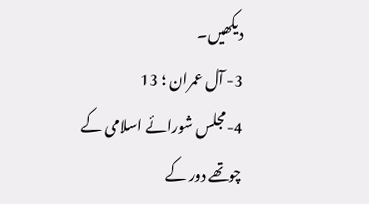دیکھیں۔
3- آل عمران ؛ 13
4-مجلس شورائے اسلامی کے چوتھے دور کے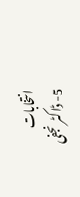انتخابات
5- ڈاکٹر نجفی